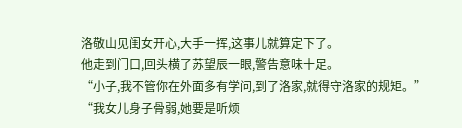洛敬山见闺女开心,大手一挥,这事儿就算定下了。
他走到门口,回头横了苏望辰一眼,警告意味十足。
“小子,我不管你在外面多有学问,到了洛家,就得守洛家的规矩。”
“我女儿身子骨弱,她要是听烦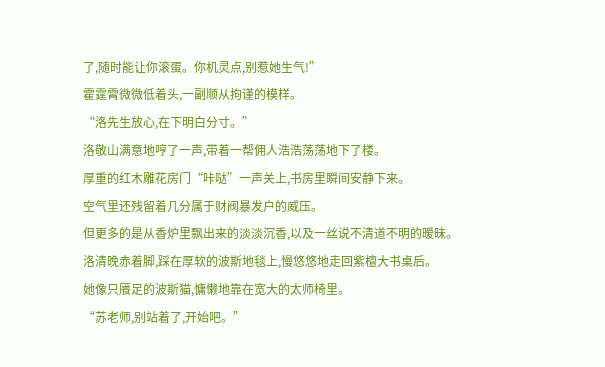了,随时能让你滚蛋。你机灵点,别惹她生气!”
霍霆霄微微低着头,一副顺从拘谨的模样。
“洛先生放心,在下明白分寸。”
洛敬山满意地哼了一声,带着一帮佣人浩浩荡荡地下了楼。
厚重的红木雕花房门“咔哒”一声关上,书房里瞬间安静下来。
空气里还残留着几分属于财阀暴发户的威压。
但更多的是从香炉里飘出来的淡淡沉香,以及一丝说不清道不明的暧昧。
洛清晚赤着脚,踩在厚软的波斯地毯上,慢悠悠地走回紫檀大书桌后。
她像只餍足的波斯猫,慵懒地靠在宽大的太师椅里。
“苏老师,别站着了,开始吧。”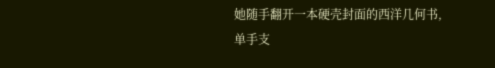她随手翻开一本硬壳封面的西洋几何书,单手支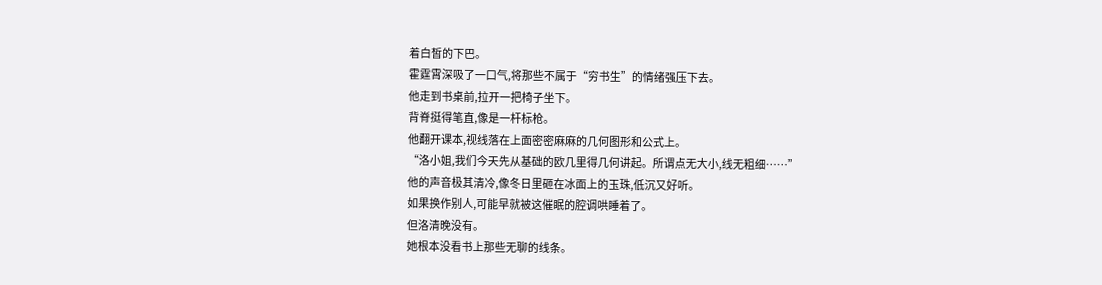着白皙的下巴。
霍霆霄深吸了一口气,将那些不属于“穷书生”的情绪强压下去。
他走到书桌前,拉开一把椅子坐下。
背脊挺得笔直,像是一杆标枪。
他翻开课本,视线落在上面密密麻麻的几何图形和公式上。
“洛小姐,我们今天先从基础的欧几里得几何讲起。所谓点无大小,线无粗细……”
他的声音极其清冷,像冬日里砸在冰面上的玉珠,低沉又好听。
如果换作别人,可能早就被这催眠的腔调哄睡着了。
但洛清晚没有。
她根本没看书上那些无聊的线条。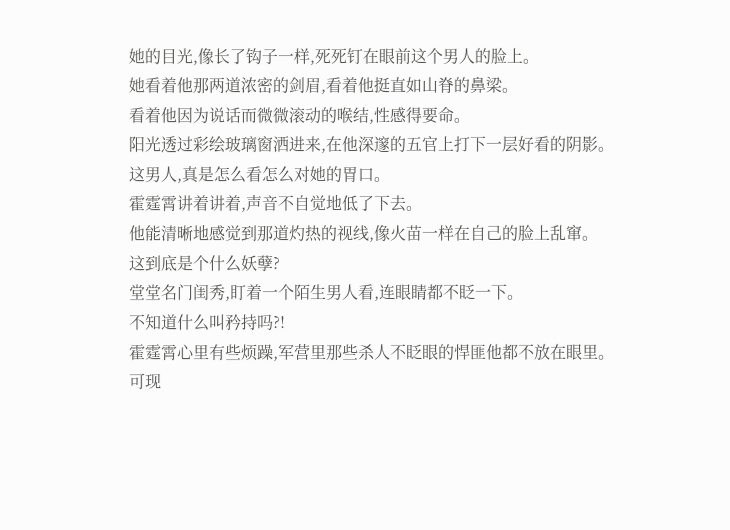她的目光,像长了钩子一样,死死钉在眼前这个男人的脸上。
她看着他那两道浓密的剑眉,看着他挺直如山脊的鼻梁。
看着他因为说话而微微滚动的喉结,性感得要命。
阳光透过彩绘玻璃窗洒进来,在他深邃的五官上打下一层好看的阴影。
这男人,真是怎么看怎么对她的胃口。
霍霆霄讲着讲着,声音不自觉地低了下去。
他能清晰地感觉到那道灼热的视线,像火苗一样在自己的脸上乱窜。
这到底是个什么妖孽?
堂堂名门闺秀,盯着一个陌生男人看,连眼睛都不眨一下。
不知道什么叫矜持吗?!
霍霆霄心里有些烦躁,军营里那些杀人不眨眼的悍匪他都不放在眼里。
可现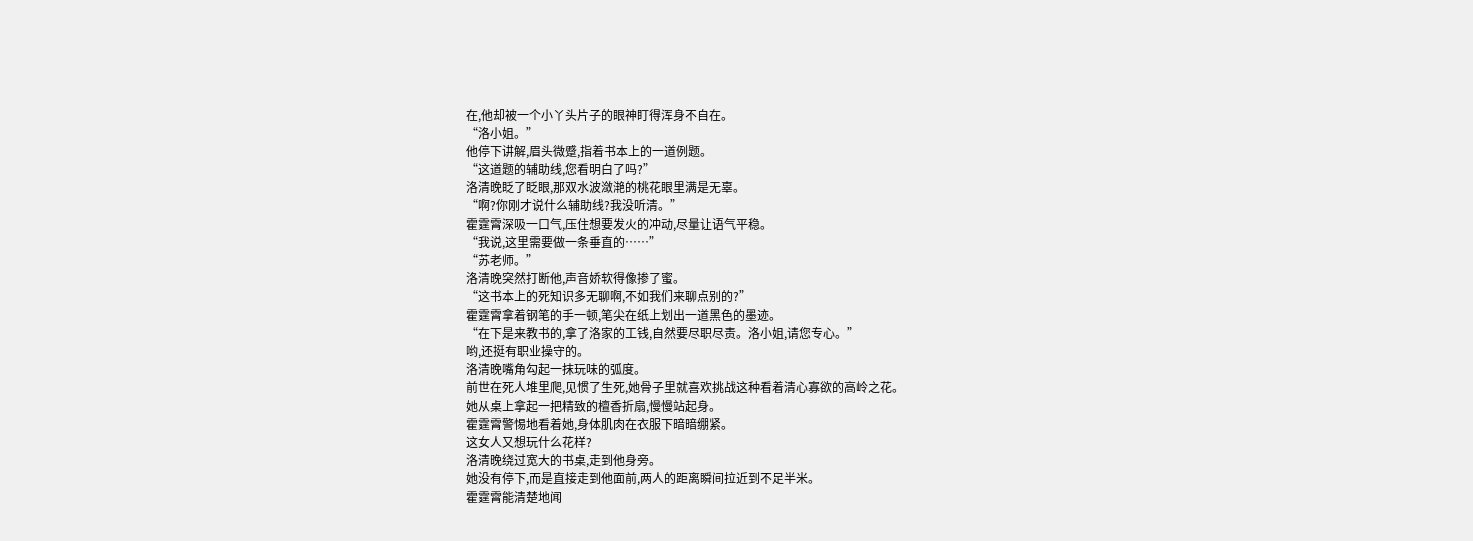在,他却被一个小丫头片子的眼神盯得浑身不自在。
“洛小姐。”
他停下讲解,眉头微蹙,指着书本上的一道例题。
“这道题的辅助线,您看明白了吗?”
洛清晚眨了眨眼,那双水波潋滟的桃花眼里满是无辜。
“啊?你刚才说什么辅助线?我没听清。”
霍霆霄深吸一口气,压住想要发火的冲动,尽量让语气平稳。
“我说,这里需要做一条垂直的……”
“苏老师。”
洛清晚突然打断他,声音娇软得像掺了蜜。
“这书本上的死知识多无聊啊,不如我们来聊点别的?”
霍霆霄拿着钢笔的手一顿,笔尖在纸上划出一道黑色的墨迹。
“在下是来教书的,拿了洛家的工钱,自然要尽职尽责。洛小姐,请您专心。”
哟,还挺有职业操守的。
洛清晚嘴角勾起一抹玩味的弧度。
前世在死人堆里爬,见惯了生死,她骨子里就喜欢挑战这种看着清心寡欲的高岭之花。
她从桌上拿起一把精致的檀香折扇,慢慢站起身。
霍霆霄警惕地看着她,身体肌肉在衣服下暗暗绷紧。
这女人又想玩什么花样?
洛清晚绕过宽大的书桌,走到他身旁。
她没有停下,而是直接走到他面前,两人的距离瞬间拉近到不足半米。
霍霆霄能清楚地闻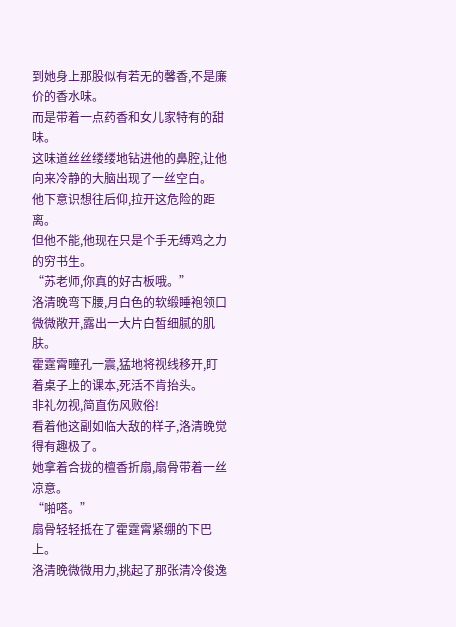到她身上那股似有若无的馨香,不是廉价的香水味。
而是带着一点药香和女儿家特有的甜味。
这味道丝丝缕缕地钻进他的鼻腔,让他向来冷静的大脑出现了一丝空白。
他下意识想往后仰,拉开这危险的距离。
但他不能,他现在只是个手无缚鸡之力的穷书生。
“苏老师,你真的好古板哦。”
洛清晚弯下腰,月白色的软缎睡袍领口微微敞开,露出一大片白皙细腻的肌肤。
霍霆霄瞳孔一震,猛地将视线移开,盯着桌子上的课本,死活不肯抬头。
非礼勿视,简直伤风败俗!
看着他这副如临大敌的样子,洛清晚觉得有趣极了。
她拿着合拢的檀香折扇,扇骨带着一丝凉意。
“啪嗒。”
扇骨轻轻抵在了霍霆霄紧绷的下巴上。
洛清晚微微用力,挑起了那张清冷俊逸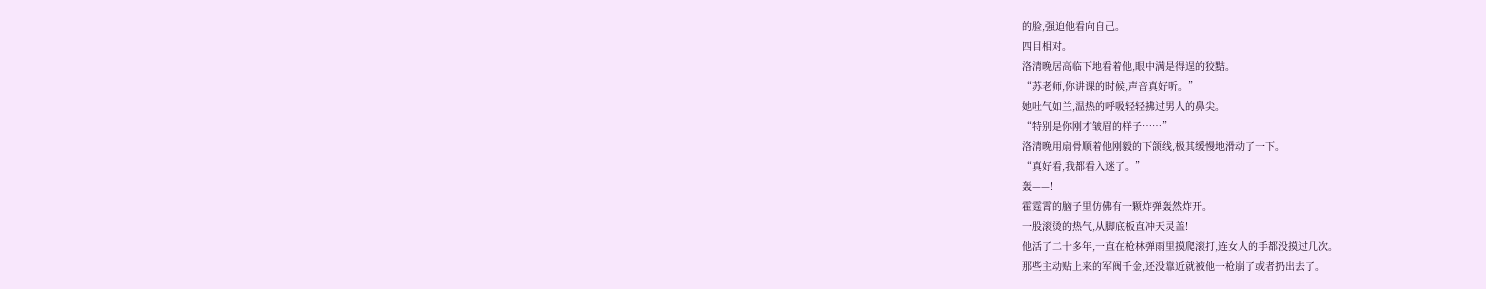的脸,强迫他看向自己。
四目相对。
洛清晚居高临下地看着他,眼中满是得逞的狡黠。
“苏老师,你讲课的时候,声音真好听。”
她吐气如兰,温热的呼吸轻轻拂过男人的鼻尖。
“特别是你刚才皱眉的样子……”
洛清晚用扇骨顺着他刚毅的下颌线,极其缓慢地滑动了一下。
“真好看,我都看入迷了。”
轰——!
霍霆霄的脑子里仿佛有一颗炸弹轰然炸开。
一股滚烫的热气,从脚底板直冲天灵盖!
他活了二十多年,一直在枪林弹雨里摸爬滚打,连女人的手都没摸过几次。
那些主动贴上来的军阀千金,还没靠近就被他一枪崩了或者扔出去了。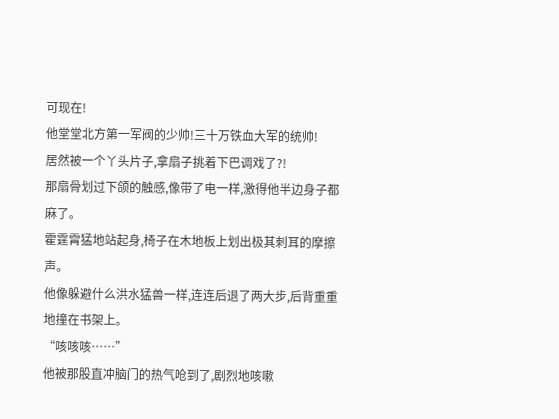可现在!
他堂堂北方第一军阀的少帅!三十万铁血大军的统帅!
居然被一个丫头片子,拿扇子挑着下巴调戏了?!
那扇骨划过下颌的触感,像带了电一样,激得他半边身子都麻了。
霍霆霄猛地站起身,椅子在木地板上划出极其刺耳的摩擦声。
他像躲避什么洪水猛兽一样,连连后退了两大步,后背重重地撞在书架上。
“咳咳咳……”
他被那股直冲脑门的热气呛到了,剧烈地咳嗽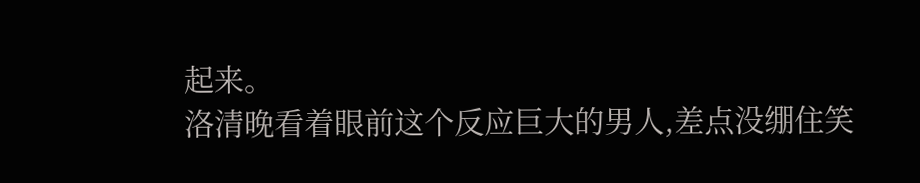起来。
洛清晚看着眼前这个反应巨大的男人,差点没绷住笑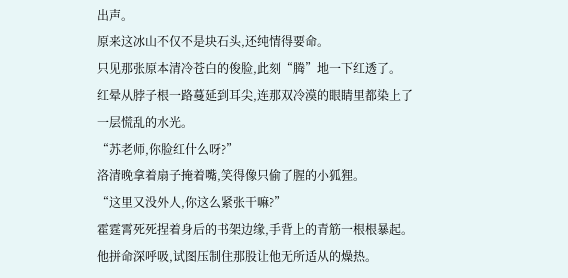出声。
原来这冰山不仅不是块石头,还纯情得要命。
只见那张原本清冷苍白的俊脸,此刻“腾”地一下红透了。
红晕从脖子根一路蔓延到耳尖,连那双冷漠的眼睛里都染上了一层慌乱的水光。
“苏老师,你脸红什么呀?”
洛清晚拿着扇子掩着嘴,笑得像只偷了腥的小狐狸。
“这里又没外人,你这么紧张干嘛?”
霍霆霄死死捏着身后的书架边缘,手背上的青筋一根根暴起。
他拼命深呼吸,试图压制住那股让他无所适从的燥热。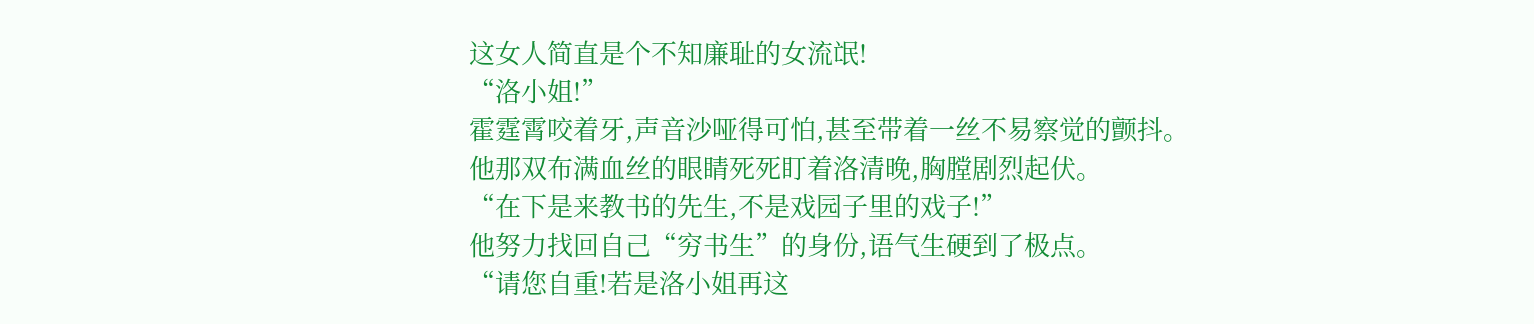这女人简直是个不知廉耻的女流氓!
“洛小姐!”
霍霆霄咬着牙,声音沙哑得可怕,甚至带着一丝不易察觉的颤抖。
他那双布满血丝的眼睛死死盯着洛清晚,胸膛剧烈起伏。
“在下是来教书的先生,不是戏园子里的戏子!”
他努力找回自己“穷书生”的身份,语气生硬到了极点。
“请您自重!若是洛小姐再这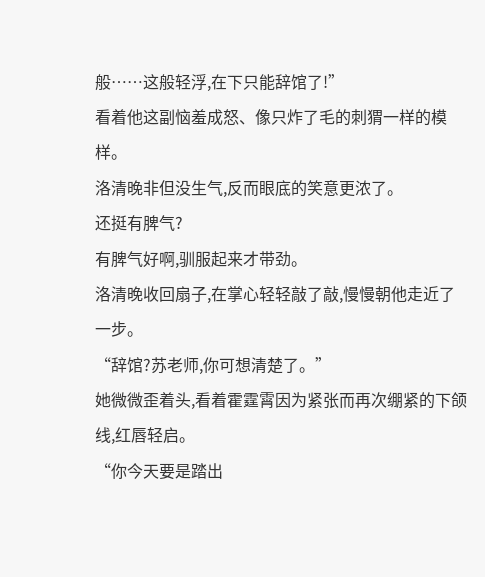般……这般轻浮,在下只能辞馆了!”
看着他这副恼羞成怒、像只炸了毛的刺猬一样的模样。
洛清晚非但没生气,反而眼底的笑意更浓了。
还挺有脾气?
有脾气好啊,驯服起来才带劲。
洛清晚收回扇子,在掌心轻轻敲了敲,慢慢朝他走近了一步。
“辞馆?苏老师,你可想清楚了。”
她微微歪着头,看着霍霆霄因为紧张而再次绷紧的下颌线,红唇轻启。
“你今天要是踏出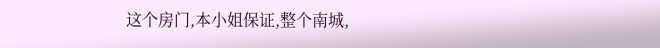这个房门,本小姐保证,整个南城,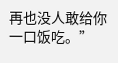再也没人敢给你一口饭吃。”